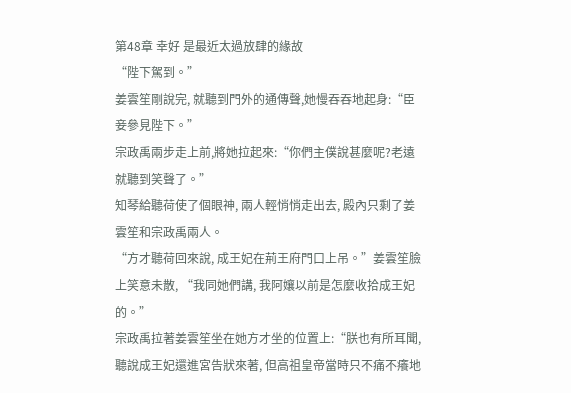第48章 幸好 是最近太過放肆的緣故
“陛下駕到。”
姜雲笙剛說完, 就聽到門外的通傳聲,她慢吞吞地起身:“臣妾參見陛下。”
宗政禹兩步走上前,將她拉起來:“你們主僕說甚麼呢?老遠就聽到笑聲了。”
知琴給聽荷使了個眼神, 兩人輕悄悄走出去, 殿內只剩了姜雲笙和宗政禹兩人。
“方才聽荷回來說, 成王妃在荊王府門口上吊。”姜雲笙臉上笑意未散, “我同她們講, 我阿孃以前是怎麼收拾成王妃的。”
宗政禹拉著姜雲笙坐在她方才坐的位置上:“朕也有所耳聞,聽說成王妃還進宮告狀來著, 但高祖皇帝當時只不痛不癢地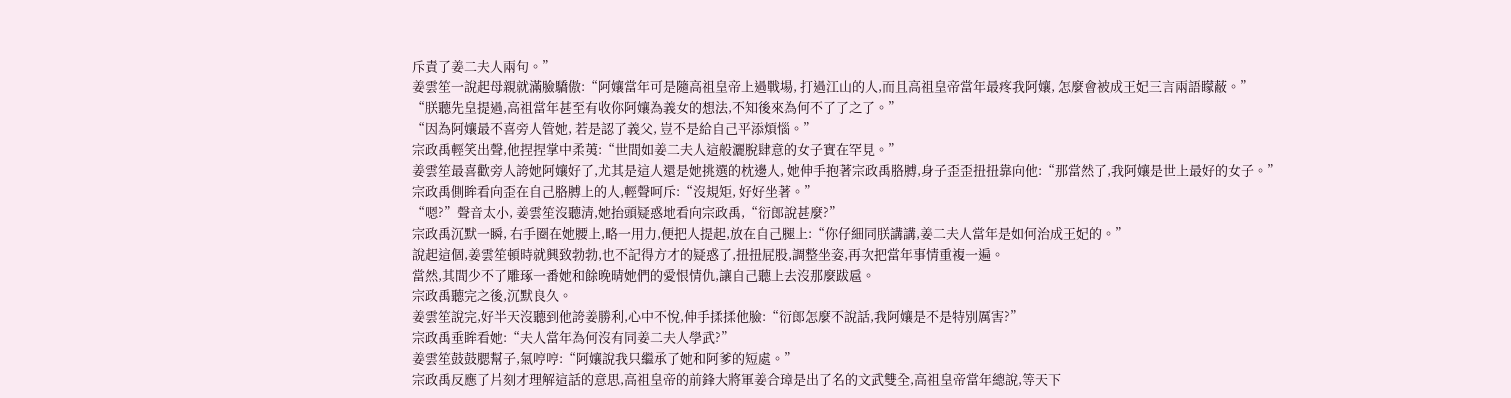斥責了姜二夫人兩句。”
姜雲笙一說起母親就滿臉驕傲:“阿孃當年可是隨高祖皇帝上過戰場, 打過江山的人,而且高祖皇帝當年最疼我阿孃, 怎麼會被成王妃三言兩語矇蔽。”
“朕聽先皇提過,高祖當年甚至有收你阿孃為義女的想法,不知後來為何不了了之了。”
“因為阿孃最不喜旁人管她, 若是認了義父, 豈不是給自己平添煩惱。”
宗政禹輕笑出聲,他捏捏掌中柔荑:“世間如姜二夫人這般灑脫肆意的女子實在罕見。”
姜雲笙最喜歡旁人誇她阿孃好了,尤其是這人還是她挑選的枕邊人, 她伸手抱著宗政禹胳膊,身子歪歪扭扭靠向他:“那當然了,我阿孃是世上最好的女子。”
宗政禹側眸看向歪在自己胳膊上的人,輕聲呵斥:“沒規矩, 好好坐著。”
“嗯?”聲音太小, 姜雲笙沒聽清,她抬頭疑惑地看向宗政禹,“衍郎說甚麼?”
宗政禹沉默一瞬, 右手圈在她腰上,略一用力,便把人提起,放在自己腿上:“你仔細同朕講講,姜二夫人當年是如何治成王妃的。”
說起這個,姜雲笙頓時就興致勃勃,也不記得方才的疑惑了,扭扭屁股,調整坐姿,再次把當年事情重複一遍。
當然,其間少不了雕琢一番她和餘晚晴她們的愛恨情仇,讓自己聽上去沒那麼跋扈。
宗政禹聽完之後,沉默良久。
姜雲笙說完,好半天沒聽到他誇姜勝利,心中不悅,伸手揉揉他臉:“衍郎怎麼不說話,我阿孃是不是特別厲害?”
宗政禹垂眸看她:“夫人當年為何沒有同姜二夫人學武?”
姜雲笙鼓鼓腮幫子,氣哼哼:“阿孃說我只繼承了她和阿爹的短處。”
宗政禹反應了片刻才理解這話的意思,高祖皇帝的前鋒大將軍姜合璋是出了名的文武雙全,高祖皇帝當年總說,等天下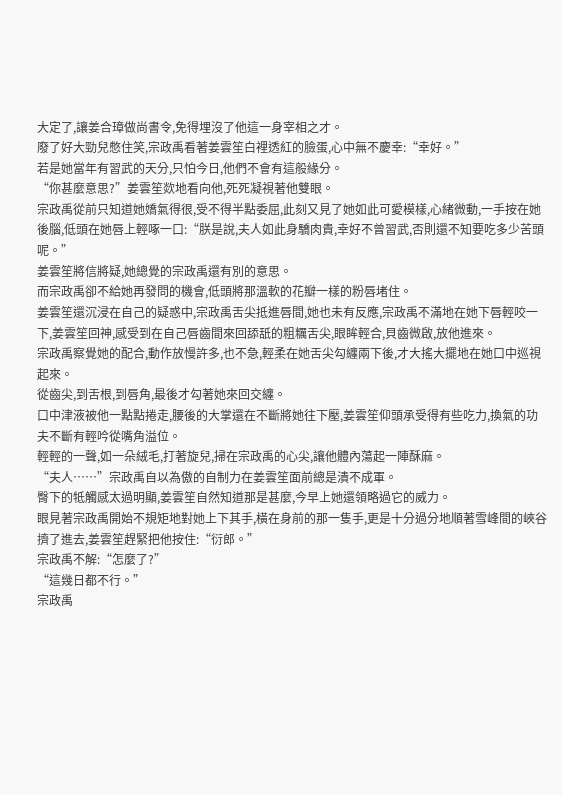大定了,讓姜合璋做尚書令,免得埋沒了他這一身宰相之才。
廢了好大勁兒憋住笑,宗政禹看著姜雲笙白裡透紅的臉蛋,心中無不慶幸:“幸好。”
若是她當年有習武的天分,只怕今日,他們不會有這般緣分。
“你甚麼意思?”姜雲笙欻地看向他,死死凝視著他雙眼。
宗政禹從前只知道她嬌氣得很,受不得半點委屈,此刻又見了她如此可愛模樣,心緒微動,一手按在她後腦,低頭在她唇上輕啄一口:“朕是說,夫人如此身驕肉貴,幸好不曾習武,否則還不知要吃多少苦頭呢。”
姜雲笙將信將疑,她總覺的宗政禹還有別的意思。
而宗政禹卻不給她再發問的機會,低頭將那溫軟的花瓣一樣的粉唇堵住。
姜雲笙還沉浸在自己的疑惑中,宗政禹舌尖抵進唇間,她也未有反應,宗政禹不滿地在她下唇輕咬一下,姜雲笙回神,感受到在自己唇齒間來回舔舐的粗糲舌尖,眼眸輕合,貝齒微啟,放他進來。
宗政禹察覺她的配合,動作放慢許多,也不急,輕柔在她舌尖勾纏兩下後,才大搖大擺地在她口中巡視起來。
從齒尖,到舌根,到唇角,最後才勾著她來回交纏。
口中津液被他一點點捲走,腰後的大掌還在不斷將她往下壓,姜雲笙仰頭承受得有些吃力,換氣的功夫不斷有輕吟從嘴角溢位。
輕輕的一聲,如一朵絨毛,打著旋兒,掃在宗政禹的心尖,讓他體內蕩起一陣酥麻。
“夫人……”宗政禹自以為傲的自制力在姜雲笙面前總是潰不成軍。
臀下的牴觸感太過明顯,姜雲笙自然知道那是甚麼,今早上她還領略過它的威力。
眼見著宗政禹開始不規矩地對她上下其手,橫在身前的那一隻手,更是十分過分地順著雪峰間的峽谷擠了進去,姜雲笙趕緊把他按住:“衍郎。”
宗政禹不解:“怎麼了?”
“這幾日都不行。”
宗政禹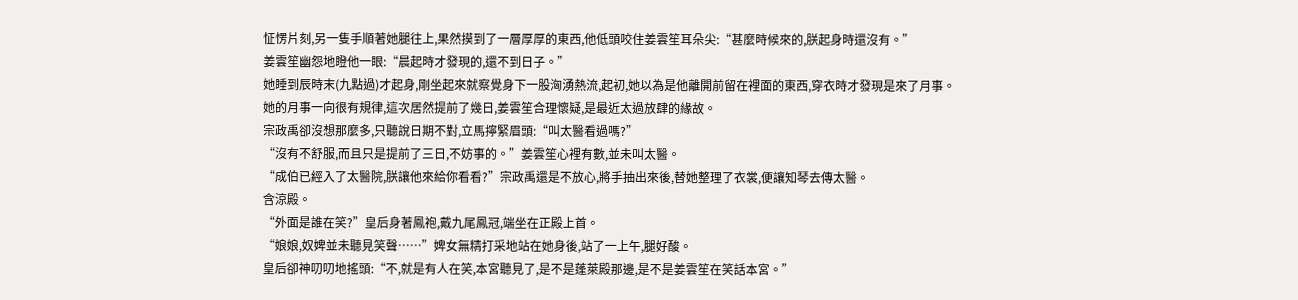怔愣片刻,另一隻手順著她腿往上,果然摸到了一層厚厚的東西,他低頭咬住姜雲笙耳朵尖:“甚麼時候來的,朕起身時還沒有。”
姜雲笙幽怨地瞪他一眼:“晨起時才發現的,還不到日子。”
她睡到辰時末(九點過)才起身,剛坐起來就察覺身下一股洶湧熱流,起初,她以為是他離開前留在裡面的東西,穿衣時才發現是來了月事。
她的月事一向很有規律,這次居然提前了幾日,姜雲笙合理懷疑,是最近太過放肆的緣故。
宗政禹卻沒想那麼多,只聽說日期不對,立馬擰緊眉頭:“叫太醫看過嗎?”
“沒有不舒服,而且只是提前了三日,不妨事的。”姜雲笙心裡有數,並未叫太醫。
“成伯已經入了太醫院,朕讓他來給你看看?”宗政禹還是不放心,將手抽出來後,替她整理了衣裳,便讓知琴去傳太醫。
含涼殿。
“外面是誰在笑?”皇后身著鳳袍,戴九尾鳳冠,端坐在正殿上首。
“娘娘,奴婢並未聽見笑聲……”婢女無精打采地站在她身後,站了一上午,腿好酸。
皇后卻神叨叨地搖頭:“不,就是有人在笑,本宮聽見了,是不是蓬萊殿那邊,是不是姜雲笙在笑話本宮。”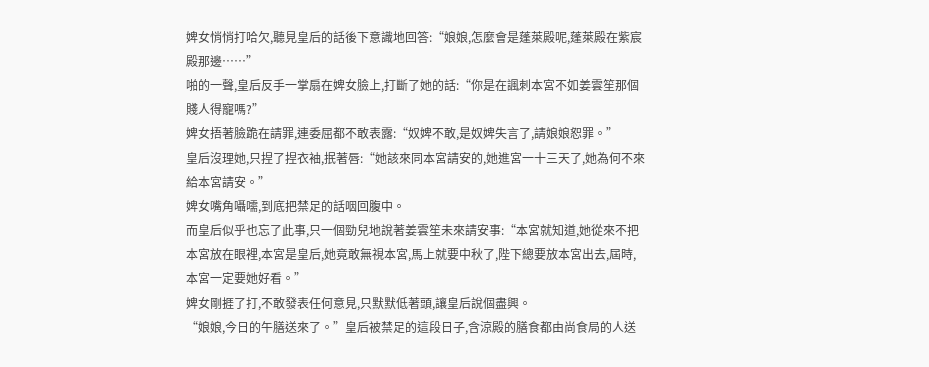婢女悄悄打哈欠,聽見皇后的話後下意識地回答:“娘娘,怎麼會是蓬萊殿呢,蓬萊殿在紫宸殿那邊……”
啪的一聲,皇后反手一掌扇在婢女臉上,打斷了她的話:“你是在諷刺本宮不如姜雲笙那個賤人得寵嗎?”
婢女捂著臉跪在請罪,連委屈都不敢表露:“奴婢不敢,是奴婢失言了,請娘娘恕罪。”
皇后沒理她,只捏了捏衣袖,抿著唇:“她該來同本宮請安的,她進宮一十三天了,她為何不來給本宮請安。”
婢女嘴角囁嚅,到底把禁足的話咽回腹中。
而皇后似乎也忘了此事,只一個勁兒地說著姜雲笙未來請安事:“本宮就知道,她從來不把本宮放在眼裡,本宮是皇后,她竟敢無視本宮,馬上就要中秋了,陛下總要放本宮出去,屆時,本宮一定要她好看。”
婢女剛捱了打,不敢發表任何意見,只默默低著頭,讓皇后說個盡興。
“娘娘,今日的午膳送來了。”皇后被禁足的這段日子,含涼殿的膳食都由尚食局的人送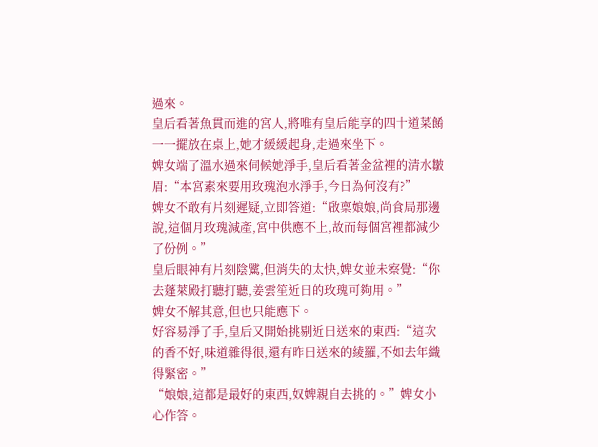過來。
皇后看著魚貫而進的宮人,將唯有皇后能享的四十道菜餚一一擺放在桌上,她才緩緩起身,走過來坐下。
婢女端了溫水過來伺候她淨手,皇后看著金盆裡的清水皺眉:“本宮素來要用玫瑰泡水淨手,今日為何沒有?”
婢女不敢有片刻遲疑,立即答道:“啟稟娘娘,尚食局那邊說,這個月玫瑰減產,宮中供應不上,故而每個宮裡都減少了份例。”
皇后眼神有片刻陰騭,但消失的太快,婢女並未察覺:“你去蓬萊殿打聽打聽,姜雲笙近日的玫瑰可夠用。”
婢女不解其意,但也只能應下。
好容易淨了手,皇后又開始挑剔近日送來的東西:“這次的香不好,味道雜得很,還有昨日送來的綾羅,不如去年織得緊密。”
“娘娘,這都是最好的東西,奴婢親自去挑的。”婢女小心作答。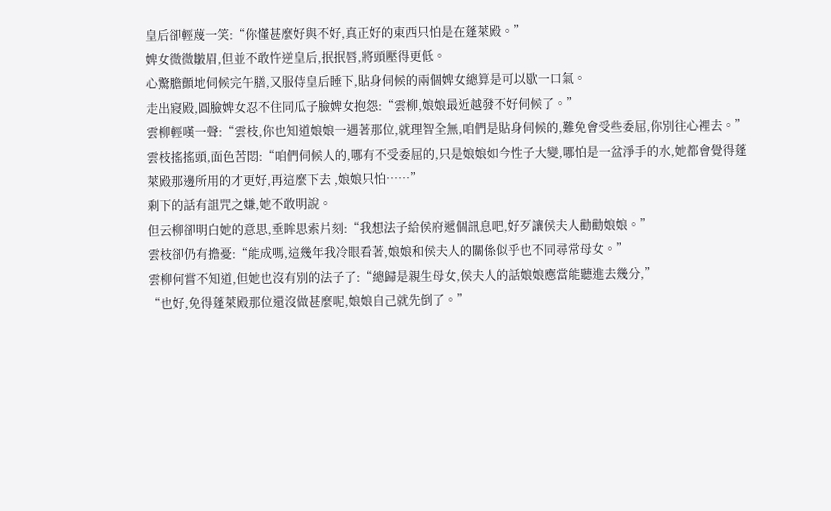皇后卻輕蔑一笑:“你懂甚麼好與不好,真正好的東西只怕是在蓬萊殿。”
婢女微微皺眉,但並不敢忤逆皇后,抿抿唇,將頭壓得更低。
心驚膽顫地伺候完午膳,又服侍皇后睡下,貼身伺候的兩個婢女總算是可以歇一口氣。
走出寢殿,圓臉婢女忍不住同瓜子臉婢女抱怨:“雲柳,娘娘最近越發不好伺候了。”
雲柳輕嘆一聲:“雲枝,你也知道娘娘一遇著那位,就理智全無,咱們是貼身伺候的,難免會受些委屈,你別往心裡去。”
雲枝搖搖頭,面色苦悶:“咱們伺候人的,哪有不受委屈的,只是娘娘如今性子大變,哪怕是一盆淨手的水,她都會覺得蓬萊殿那邊所用的才更好,再這麼下去 ,娘娘只怕……”
剩下的話有詛咒之嫌,她不敢明說。
但云柳卻明白她的意思,垂眸思索片刻:“我想法子給侯府遞個訊息吧,好歹讓侯夫人勸勸娘娘。”
雲枝卻仍有擔憂:“能成嗎,這幾年我冷眼看著,娘娘和侯夫人的關係似乎也不同尋常母女。”
雲柳何嘗不知道,但她也沒有別的法子了:“總歸是親生母女,侯夫人的話娘娘應當能聽進去幾分,”
“也好,免得蓬萊殿那位還沒做甚麼呢,娘娘自己就先倒了。”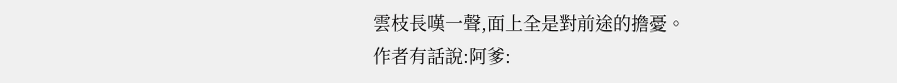雲枝長嘆一聲,面上全是對前途的擔憂。
作者有話說:阿爹: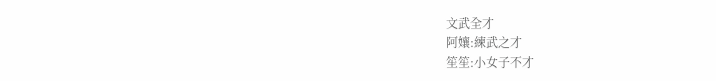文武全才
阿孃:練武之才
笙笙:小女子不才